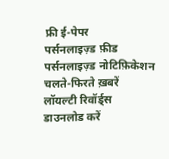फ्री ई-पेपर
पर्सनलाइज़्ड फ़ीड
पर्सनलाइज़्ड नोटिफ़िकेशन
चलते-फिरते ख़बरें
लॉयल्टी रिवॉर्ड्स
डाउनलोड करें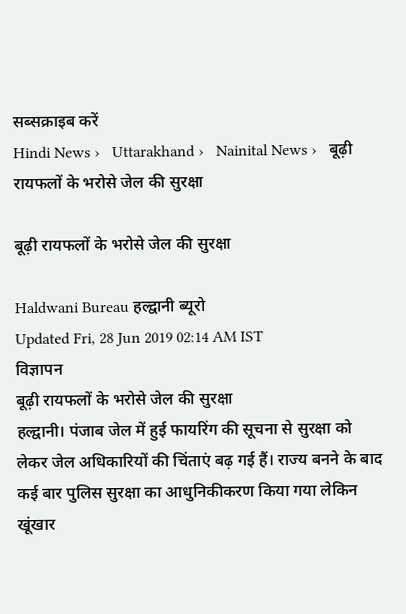सब्सक्राइब करें
Hindi News ›   Uttarakhand ›   Nainital News ›   बूढ़ी रायफलों के भरोसे जेल की सुरक्षा

बूढ़ी रायफलों के भरोसे जेल की सुरक्षा

Haldwani Bureau हल्द्वानी ब्यूरो
Updated Fri, 28 Jun 2019 02:14 AM IST
विज्ञापन
बूढ़ी रायफलों के भरोसे जेल की सुरक्षा
हल्द्वानी। पंजाब जेल में हुई फायरिंग की सूचना से सुरक्षा को लेकर जेल अधिकारियों की चिंताएं बढ़ गई हैं। राज्य बनने के बाद कई बार पुलिस सुरक्षा का आधुनिकीकरण किया गया लेकिन खूंखार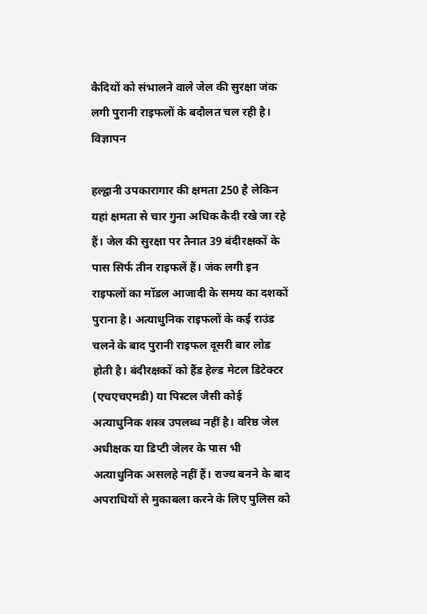कैदियों को संभालने वाले जेल की सुरक्षा जंक लगी पुरानी राइफलों के बदौलत चल रही है।
विज्ञापन

हल्द्वानी उपकारागार की क्षमता 250 है लेकिन यहां क्षमता से चार गुना अधिक कैदी रखे जा रहे हैं। जेल की सुरक्षा पर तैनात 39 बंदीरक्षकों के पास सिर्फ तीन राइफलें हैं। जंक लगी इन राइफलों का मॉडल आजादी के समय का दशकों पुराना है। अत्याधुनिक राइफलों के कई राउंड चलने के बाद पुरानी राइफल दूसरी बार लोड होती है। बंदीरक्षकों को हैंड हेल्ड मेटल डिटेक्टर (एचएचएमडी) या पिस्टल जैसी कोई अत्याधुनिक शस्त्र उपलब्ध नहीं है। वरिष्ठ जेल अधीक्षक या डिप्टी जेलर के पास भी अत्याधुनिक असलहे नहीं हैं। राज्य बनने के बाद अपराधियों से मुकाबला करने के लिए पुलिस को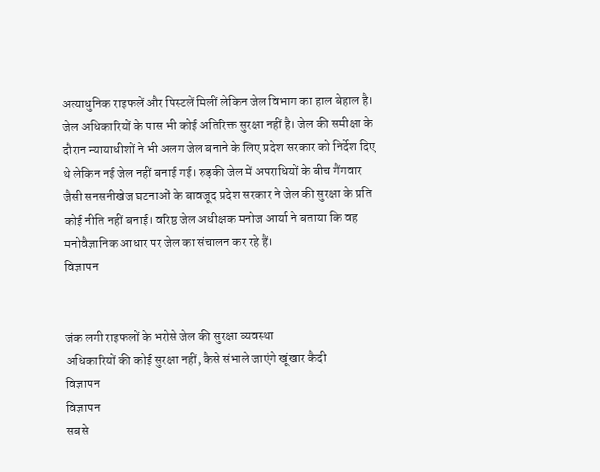अत्याधुनिक राइफलें और पिस्टलें मिलीं लेकिन जेल विभाग का हाल बेहाल है। जेल अधिकारियों के पास भी कोई अतिरिक्त सुरक्षा नहीं है। जेल की समीक्षा के दौरान न्यायाधीशों ने भी अलग जेल बनाने के लिए प्रदेश सरकार को निर्देश दिए थे लेकिन नई जेल नहीं बनाई गई। रुड़की जेल में अपराधियों के बीच गैंगवार जैसी सनसनीखेज घटनाओं के बावजूद प्रदेश सरकार ने जेल की सुरक्षा के प्रति कोई नीति नहीं बनाई। वरिष्ठ जेल अधीक्षक मनोज आर्या ने बताया कि वह मनोवैज्ञानिक आधार पर जेल का संचालन कर रहे हैं।
विज्ञापन


जंक लगी राइफलों के भरोसे जेल की सुरक्षा व्यवस्था
अधिकारियों की कोई सुरक्षा नहीं, कैसे संभाले जाएंगे खूंखार कैदी
विज्ञापन
विज्ञापन
सबसे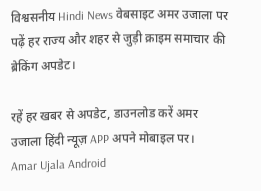विश्वसनीय Hindi News वेबसाइट अमर उजाला पर पढ़ें हर राज्य और शहर से जुड़ी क्राइम समाचार की
ब्रेकिंग अपडेट।

रहें हर खबर से अपडेट, डाउनलोड करें अमर उजाला हिंदी न्यूज़ APP अपने मोबाइल पर।
Amar Ujala Android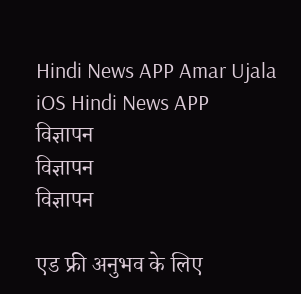Hindi News APP Amar Ujala iOS Hindi News APP
विज्ञापन
विज्ञापन
विज्ञापन

एड फ्री अनुभव के लिए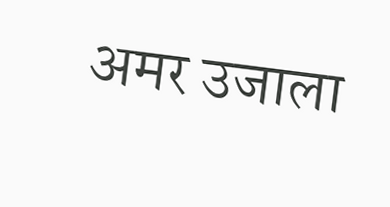अमर उजाला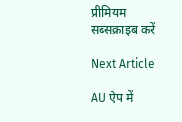प्रीमियम सब्सक्राइब करें

Next Article

AU ऐप में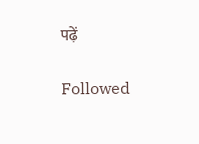पढ़ें

Followed